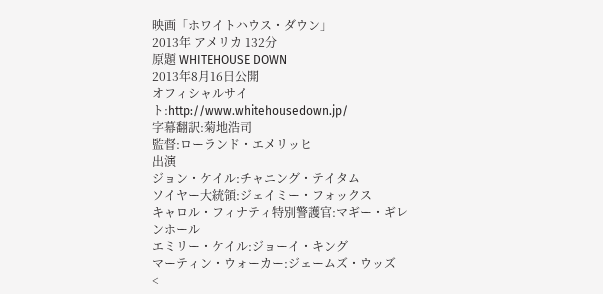映画「ホワイトハウス・ダウン」
2013年 アメリカ 132分
原題 WHITEHOUSE DOWN
2013年8月16日公開
オフィシャルサイト:http://www.whitehousedown.jp/
字幕翻訳:菊地浩司
監督:ローランド・エメリッヒ
出演
ジョン・ケイル:チャニング・テイタム
ソイヤー大統領:ジェイミー・フォックス
キャロル・フィナティ特別警護官:マギー・ギレンホール
エミリー・ケイル:ジョーイ・キング
マーティン・ウォーカー:ジェームズ・ウッズ
<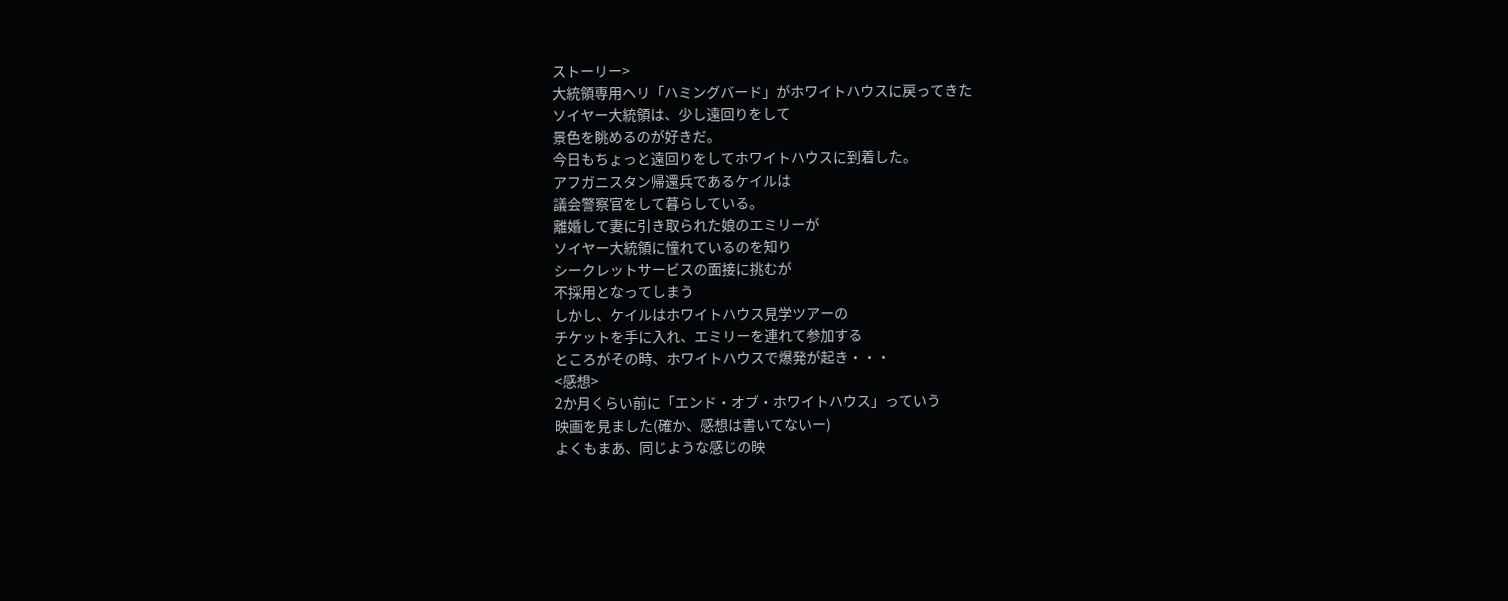ストーリー>
大統領専用ヘリ「ハミングバード」がホワイトハウスに戻ってきた
ソイヤー大統領は、少し遠回りをして
景色を眺めるのが好きだ。
今日もちょっと遠回りをしてホワイトハウスに到着した。
アフガニスタン帰還兵であるケイルは
議会警察官をして暮らしている。
離婚して妻に引き取られた娘のエミリーが
ソイヤー大統領に憧れているのを知り
シークレットサービスの面接に挑むが
不採用となってしまう
しかし、ケイルはホワイトハウス見学ツアーの
チケットを手に入れ、エミリーを連れて参加する
ところがその時、ホワイトハウスで爆発が起き・・・
<感想>
2か月くらい前に「エンド・オブ・ホワイトハウス」っていう
映画を見ました(確か、感想は書いてないー)
よくもまあ、同じような感じの映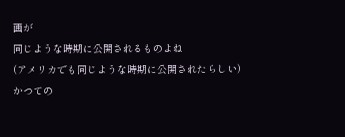画が
同じような時期に公開されるものよね
(アメリカでも同じような時期に公開されたらしい)
かつての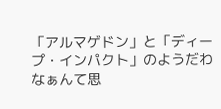「アルマゲドン」と「ディープ・インパクト」のようだわ
なぁんて思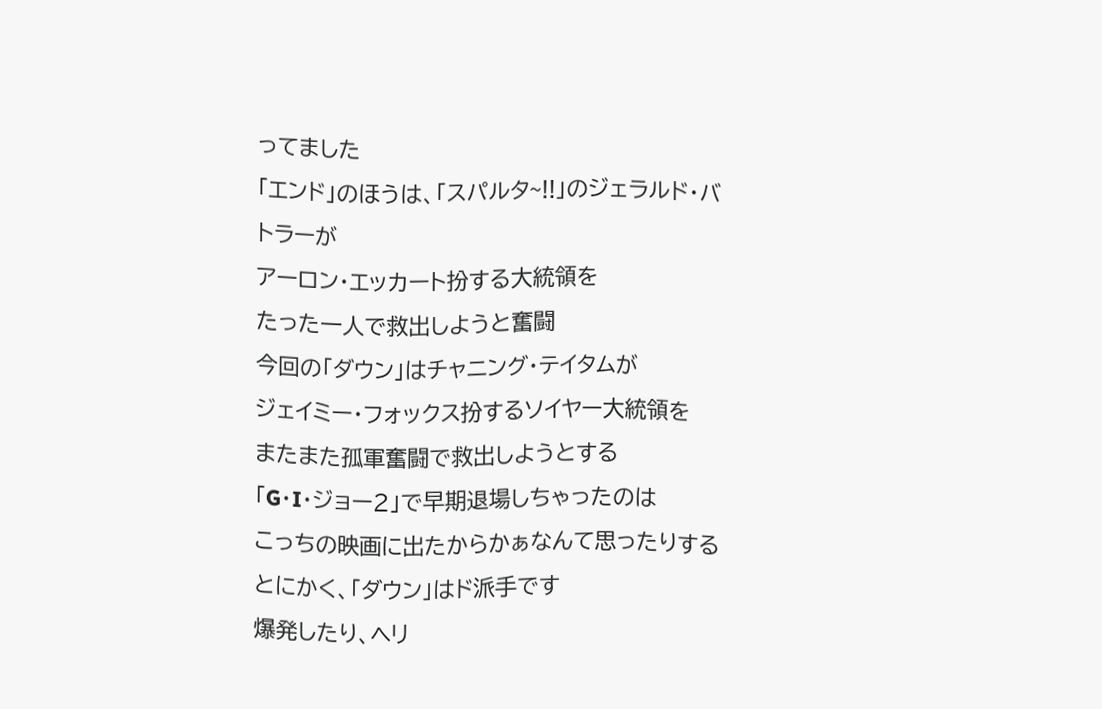ってました
「エンド」のほうは、「スパルタ~!!」のジェラルド・バトラーが
アーロン・エッカート扮する大統領を
たった一人で救出しようと奮闘
今回の「ダウン」はチャニング・テイタムが
ジェイミー・フォックス扮するソイヤー大統領を
またまた孤軍奮闘で救出しようとする
「G・I・ジョー2」で早期退場しちゃったのは
こっちの映画に出たからかぁなんて思ったりする
とにかく、「ダウン」はド派手です
爆発したり、ヘリ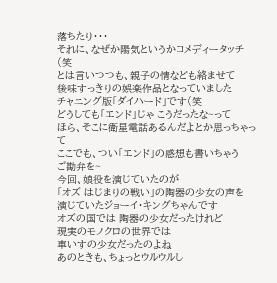落ちたり・・・
それに、なぜか陽気というかコメディータッチ(笑
とは言いつつも、親子の情なども絡ませて
後味すっきりの娯楽作品となっていました
チャニング版「ダイハード」です(笑
どうしても「エンド」じゃ こうだったな~って
ほら、そこに衛星電話あるんだよとか思っちゃって
ここでも、つい「エンド」の感想も書いちゃう
ご勘弁を~
今回、娘役を演じていたのが
「オズ はじまりの戦い」の陶器の少女の声を
演じていたジョーイ・キングちゃんです
オズの国では 陶器の少女だったけれど
現実のモノクロの世界では
車いすの少女だったのよね
あのときも、ちょっとウルウルし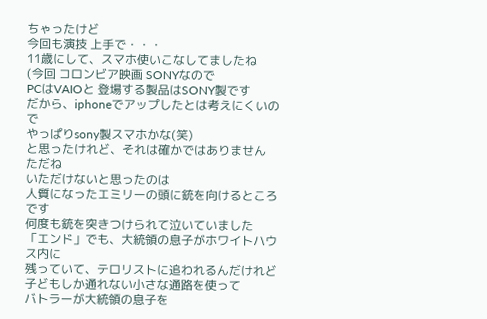ちゃったけど
今回も演技 上手で・・・
11歳にして、スマホ使いこなしてましたね
(今回 コロンビア映画 SONYなので
PCはVAIOと 登場する製品はSONY製です
だから、iphoneでアップしたとは考えにくいので
やっぱりsony製スマホかな(笑)
と思ったけれど、それは確かではありません
ただね
いただけないと思ったのは
人質になったエミリーの頭に銃を向けるところです
何度も銃を突きつけられて泣いていました
「エンド」でも、大統領の息子がホワイトハウス内に
残っていて、テロリストに追われるんだけれど
子どもしか通れない小さな通路を使って
バトラーが大統領の息子を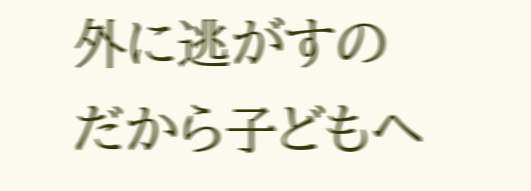外に逃がすの
だから子どもへ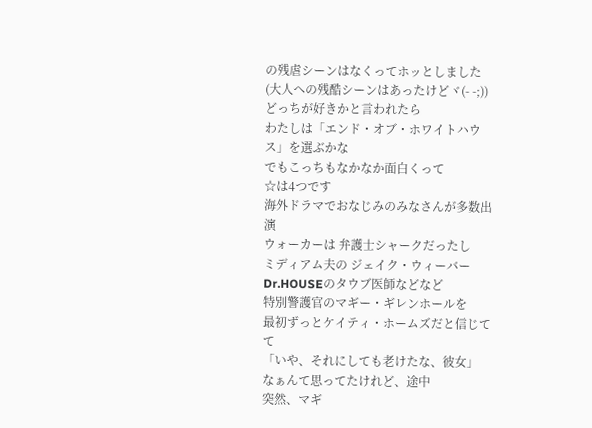の残虐シーンはなくってホッとしました
(大人への残酷シーンはあったけどヾ(- -;))
どっちが好きかと言われたら
わたしは「エンド・オブ・ホワイトハウス」を選ぶかな
でもこっちもなかなか面白くって
☆は4つです
海外ドラマでおなじみのみなさんが多数出演
ウォーカーは 弁護士シャークだったし
ミディアム夫の ジェイク・ウィーバー
Dr.HOUSEのタウブ医師などなど
特別警護官のマギー・ギレンホールを
最初ずっとケイティ・ホームズだと信じてて
「いや、それにしても老けたな、彼女」
なぁんて思ってたけれど、途中
突然、マギ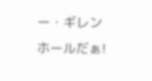ー・ギレンホールだぁ!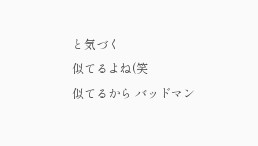と気づく
似てるよね(笑
似てるから バッドマン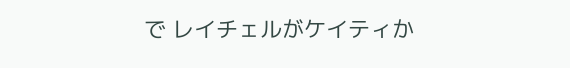で レイチェルがケイティか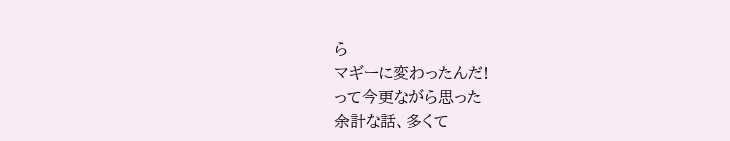ら
マギーに変わったんだ!
って今更ながら思った
余計な話、多くて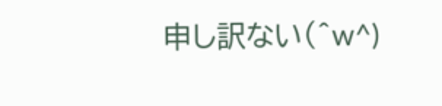申し訳ない(^w^)